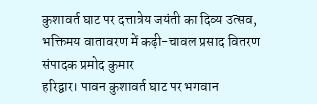कुशावर्त घाट पर दत्तात्रेय जयंती का दिव्य उत्सव, भक्तिमय वातावरण में कढ़ी-चावल प्रसाद वितरण
संपादक प्रमोद कुमार
हरिद्वार। पावन कुशावर्त घाट पर भगवान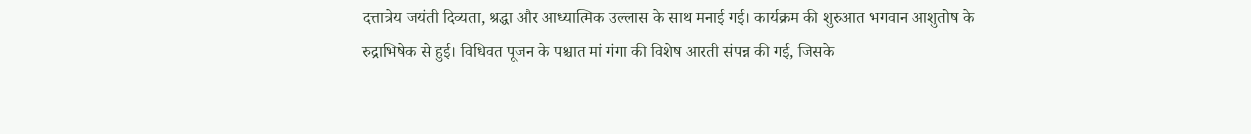दत्तात्रेय जयंती दिव्यता, श्रद्धा और आध्यात्मिक उल्लास के साथ मनाई गई। कार्यक्रम की शुरुआत भगवान आशुतोष के रुद्राभिषेक से हुई। विधिवत पूजन के पश्चात मां गंगा की विशेष आरती संपन्न की गई, जिसके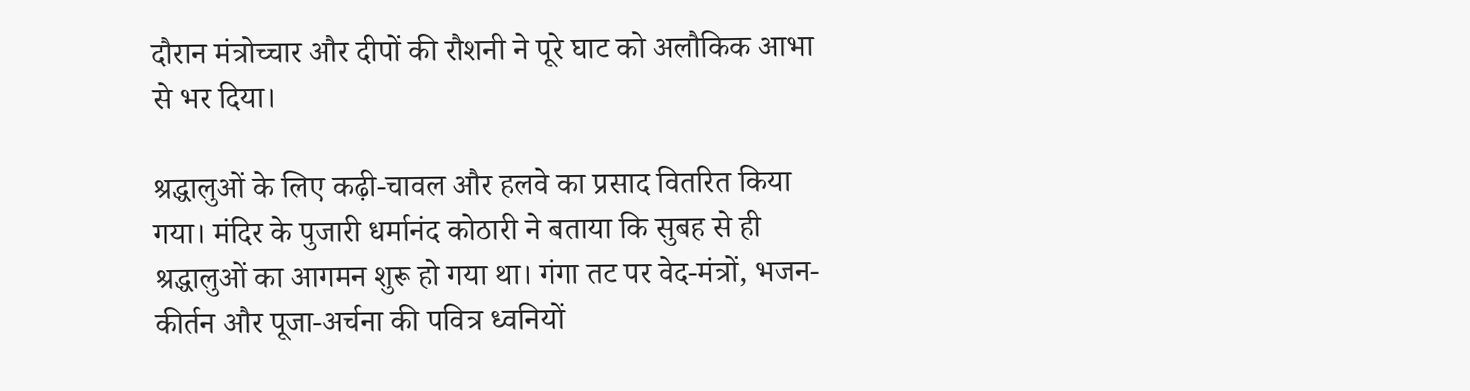दौरान मंत्रोच्चार और दीपों की रौशनी ने पूरे घाट को अलौकिक आभा से भर दिया।

श्रद्धालुओं के लिए कढ़ी-चावल और हलवे का प्रसाद वितरित किया गया। मंदिर के पुजारी धर्मानंद कोठारी ने बताया कि सुबह से ही श्रद्धालुओं का आगमन शुरू हो गया था। गंगा तट पर वेद-मंत्रों, भजन-कीर्तन और पूजा-अर्चना की पवित्र ध्वनियों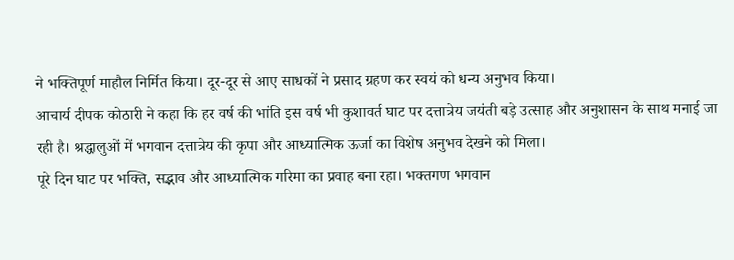ने भक्तिपूर्ण माहौल निर्मित किया। दूर-दूर से आए साधकों ने प्रसाद ग्रहण कर स्वयं को धन्य अनुभव किया।
आचार्य दीपक कोठारी ने कहा कि हर वर्ष की भांति इस वर्ष भी कुशावर्त घाट पर दत्तात्रेय जयंती बड़े उत्साह और अनुशासन के साथ मनाई जा रही है। श्रद्धालुओं में भगवान दत्तात्रेय की कृपा और आध्यात्मिक ऊर्जा का विशेष अनुभव देखने को मिला।
पूरे दिन घाट पर भक्ति, सद्भाव और आध्यात्मिक गरिमा का प्रवाह बना रहा। भक्तगण भगवान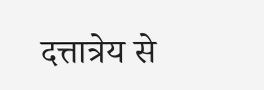दत्तात्रेय से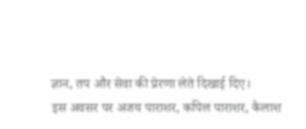ज्ञान, तप और सेवा की प्रेरणा लेते दिखाई दिए।
इस अवसर पर अजय पाराशर, कपिल पाराशर, कैलाश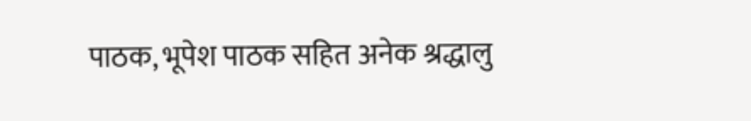पाठक, भूपेश पाठक सहित अनेक श्रद्धालु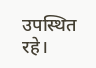उपस्थित रहे।